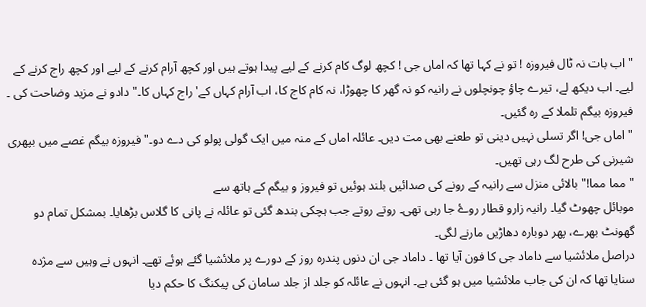" اب بات نہ ٹال فیروزہ ! تو نے کہا تھا کہ اماں جی ! کچھ لوگ کام کرنے کے لیے پیدا ہوتے ہیں اور کچھ آرام کرنے کے لیے اور کچھ راج کرنے کے لیے۔ اب دیکھ لے، تیرے چاؤ چونچلوں نے رانیہ کو نہ گھر کا چھوڑا، نہ کام کاج کا، اب آرام کہاں کے' راج کہاں کا۔" دادو نے مزید وضاحت کی ۔ فیروزه بیگم تلملا کے رہ گئیں۔
" اماں جی! اگر تسلی نہیں دینی تو طعنے بھی مت دیں۔ عائلہ اماں کے منہ میں ایک گولی پولو کی دے دو۔" فیروزہ بیگم غصے میں بپھری شیرنی کی طرح لگ رہی تھیں۔
" مما مما!" بالائی منزل سے رانیہ کے رونے کی صدائیں بلند ہوئیں تو فیروز و بیگم کے ہاتھ سے
موبائل چھوٹ گیا۔ رانیہ زارو قطار روۓ جا رہی تھی۔ روتے روتے جب ہچکی بندھ گئی تو عائلہ نے پانی کا گلاس بڑھایا۔ بمشکل تمام دو گھونٹ بھرے، پھر دوبارہ دھاڑیں مارنے لگی۔
دراصل ملائشیا سے داماد جی کا فون آیا تھا ۔ داماد جی ان دنوں پندرہ روز کے دورے پر ملائشیا گئے ہوئے تھے۔ انہوں نے وہیں سے مژدہ سنایا تھا کہ ان کی جاب ملائشیا میں ہو گئی ہے۔ انہوں نے عائلہ کو جلد از جلد سامان کی پیکنگ کا حکم دیا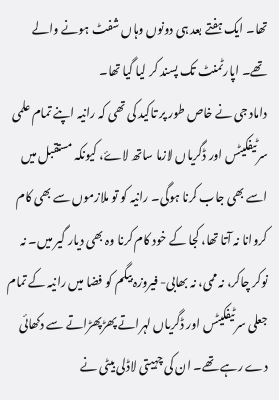تھا۔ ایک ہفتے بعد ہی دونوں وہاں شفٹ ہونے والے تھے۔ اپارٹمنٹ تک پسند کر لیا گیا تھا۔
داماد جی نے خاص طور پر تاکید کی تھی کہ رانیہ اپنے تمام علمی سرٹیفکیٹس اور ڈگریاں لازما ساتھ لاۓ، کیونکہ مستقبل میں اسے بھی جاب کرنا ہوگی۔ رانیہ کو تو ملازموں سے بھی کام کروانا نہ آتا تھا، کجا کے خود کام کرنا وہ بھی دیار گیر میں۔ نہ نوکر چاکر، نہ ممی، نہ بھابی- فیروزہ بیگم کو فضا میں رانیہ کے تمام جعلی سرٹیفکیٹس اور ڈگریاں لہراتے پھڑپھڑاتے سے دکھائی دے رہے تھے۔ ان کی چہیتی لاڈلی بیٹی نے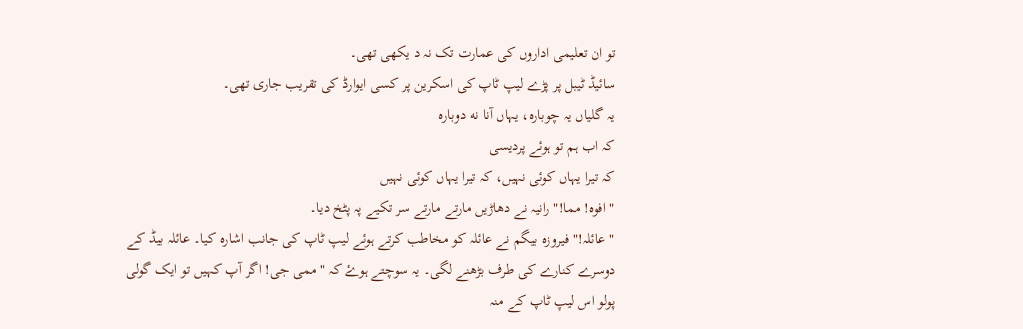تو ان تعلیمی اداروں کی عمارت تک نہ د یکھی تھی۔
سائیڈ ٹیبل پر پڑے لیپ ٹاپ کی اسکرین پر کسی ایوارڈ کی تقریب جاری تھی۔
یہ گلیاں یہ چوبارہ، یہاں آنا نه دوباره
کہ اب ہم تو ہوئے پردیسی
کہ تیرا یہاں کوئی نہیں، کہ تیرا یہاں کوئی نہیں
" افوہ! مما!" رانیہ نے دھاڑیں مارتے مارتے سر تکیے پہ پٹخ دیا۔
" عائلہ!" فیروزہ بیگم نے عائلہ کو مخاطب کرتے ہوئے لیپ ٹاپ کی جانب اشارہ کیا۔ عائلہ بیڈ کے دوسرے کنارے کی طرف بڑھنے لگی۔ یہ سوچتے ہوۓ کہ " ممی جی! اگر آپ کہیں تو ایک گولی پولو اس لیپ ٹاپ کے منہ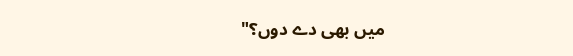میں بھی دے دوں؟"